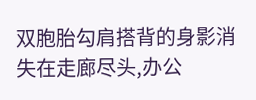双胞胎勾肩搭背的身影消失在走廊尽头,办公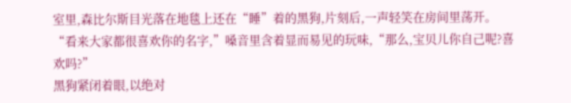室里,森比尔斯目光落在地毯上还在“睡”着的黑狗,片刻后,一声轻笑在房间里荡开。
“看来大家都很喜欢你的名字,”嗓音里含着显而易见的玩味,“那么,宝贝儿你自己呢?喜欢吗?”
黑狗紧闭着眼,以绝对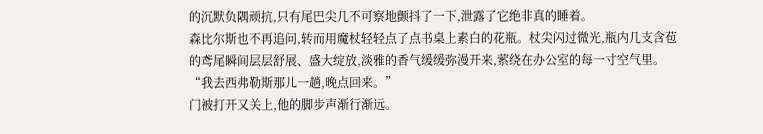的沉默负隅顽抗,只有尾巴尖几不可察地颤抖了一下,泄露了它绝非真的睡着。
森比尔斯也不再追问,转而用魔杖轻轻点了点书桌上素白的花瓶。杖尖闪过微光,瓶内几支含苞的鸢尾瞬间层层舒展、盛大绽放,淡雅的香气缓缓弥漫开来,萦绕在办公室的每一寸空气里。
“我去西弗勒斯那儿一趟,晚点回来。”
门被打开又关上,他的脚步声渐行渐远。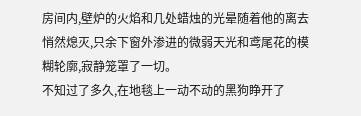房间内,壁炉的火焰和几处蜡烛的光晕随着他的离去悄然熄灭,只余下窗外渗进的微弱天光和鸢尾花的模糊轮廓,寂静笼罩了一切。
不知过了多久,在地毯上一动不动的黑狗睁开了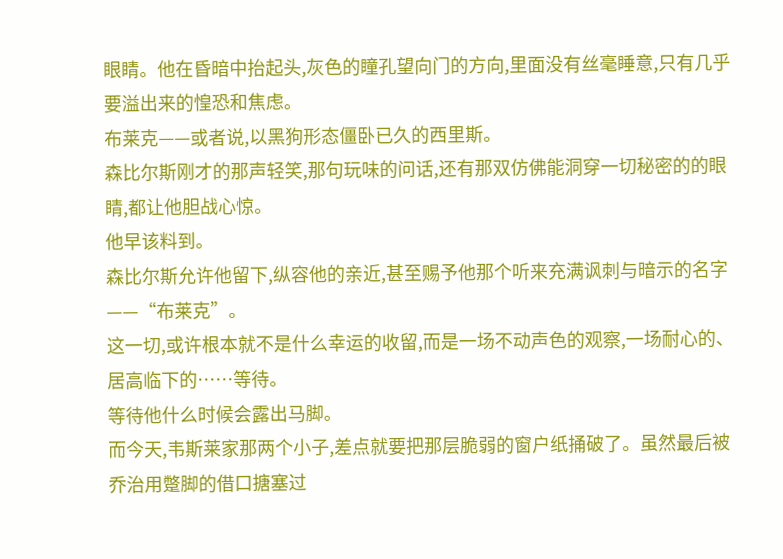眼睛。他在昏暗中抬起头,灰色的瞳孔望向门的方向,里面没有丝毫睡意,只有几乎要溢出来的惶恐和焦虑。
布莱克——或者说,以黑狗形态僵卧已久的西里斯。
森比尔斯刚才的那声轻笑,那句玩味的问话,还有那双仿佛能洞穿一切秘密的的眼睛,都让他胆战心惊。
他早该料到。
森比尔斯允许他留下,纵容他的亲近,甚至赐予他那个听来充满讽刺与暗示的名字——“布莱克”。
这一切,或许根本就不是什么幸运的收留,而是一场不动声色的观察,一场耐心的、居高临下的……等待。
等待他什么时候会露出马脚。
而今天,韦斯莱家那两个小子,差点就要把那层脆弱的窗户纸捅破了。虽然最后被乔治用蹩脚的借口搪塞过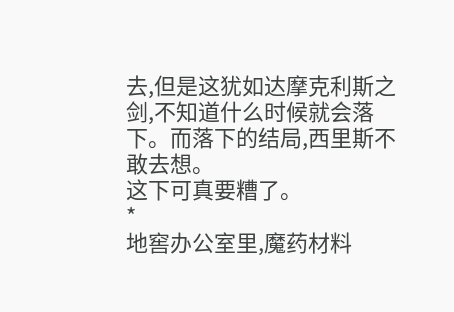去,但是这犹如达摩克利斯之剑,不知道什么时候就会落下。而落下的结局,西里斯不敢去想。
这下可真要糟了。
*
地窖办公室里,魔药材料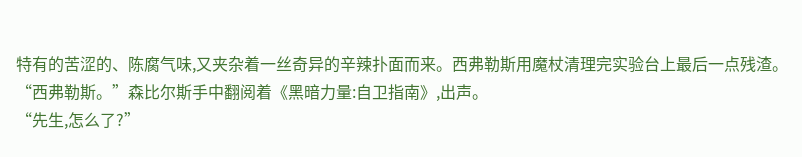特有的苦涩的、陈腐气味,又夹杂着一丝奇异的辛辣扑面而来。西弗勒斯用魔杖清理完实验台上最后一点残渣。
“西弗勒斯。”森比尔斯手中翻阅着《黑暗力量:自卫指南》,出声。
“先生,怎么了?”